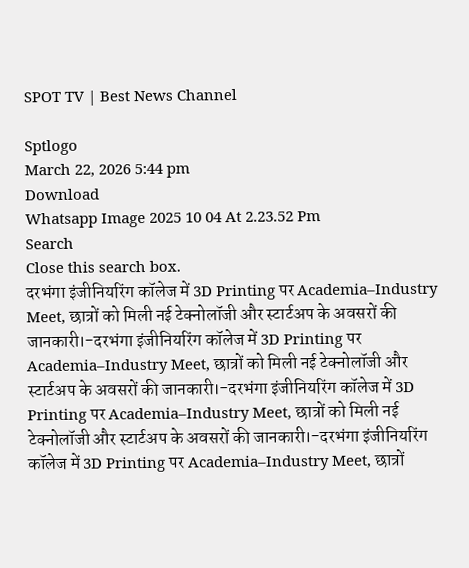SPOT TV | Best News Channel

Sptlogo
March 22, 2026 5:44 pm
Download
Whatsapp Image 2025 10 04 At 2.23.52 Pm
Search
Close this search box.
दरभंगा इंजीनियरिंग कॉलेज में 3D Printing पर Academia–Industry Meet, छात्रों को मिली नई टेक्नोलॉजी और स्टार्टअप के अवसरों की जानकारी।-दरभंगा इंजीनियरिंग कॉलेज में 3D Printing पर Academia–Industry Meet, छात्रों को मिली नई टेक्नोलॉजी और स्टार्टअप के अवसरों की जानकारी।-दरभंगा इंजीनियरिंग कॉलेज में 3D Printing पर Academia–Industry Meet, छात्रों को मिली नई टेक्नोलॉजी और स्टार्टअप के अवसरों की जानकारी।-दरभंगा इंजीनियरिंग कॉलेज में 3D Printing पर Academia–Industry Meet, छात्रों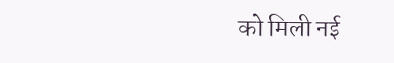को मिली नई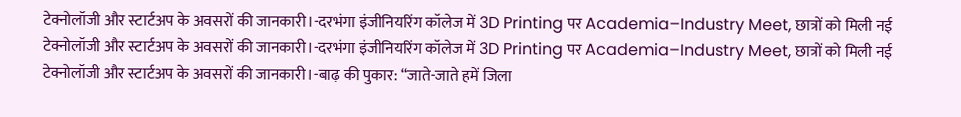टेक्नोलॉजी और स्टार्टअप के अवसरों की जानकारी।-दरभंगा इंजीनियरिंग कॉलेज में 3D Printing पर Academia–Industry Meet, छात्रों को मिली नई टेक्नोलॉजी और स्टार्टअप के अवसरों की जानकारी।-दरभंगा इंजीनियरिंग कॉलेज में 3D Printing पर Academia–Industry Meet, छात्रों को मिली नई टेक्नोलॉजी और स्टार्टअप के अवसरों की जानकारी।-बाढ़ की पुकार: “जाते-जाते हमें जिला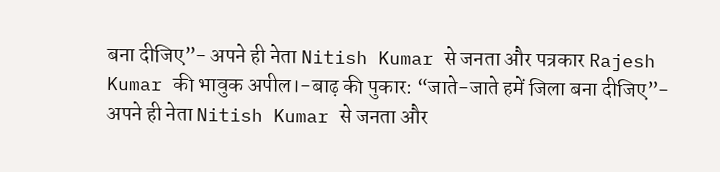बना दीजिए”- अपने ही नेता Nitish Kumar से जनता और पत्रकार Rajesh Kumar की भावुक अपील।-बाढ़ की पुकार: “जाते-जाते हमें जिला बना दीजिए”- अपने ही नेता Nitish Kumar से जनता और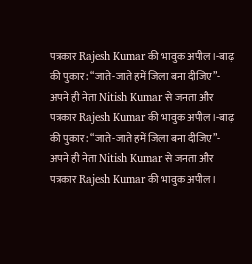पत्रकार Rajesh Kumar की भावुक अपील।-बाढ़ की पुकार: “जाते-जाते हमें जिला बना दीजिए”- अपने ही नेता Nitish Kumar से जनता और पत्रकार Rajesh Kumar की भावुक अपील।-बाढ़ की पुकार: “जाते-जाते हमें जिला बना दीजिए”- अपने ही नेता Nitish Kumar से जनता और पत्रकार Rajesh Kumar की भावुक अपील।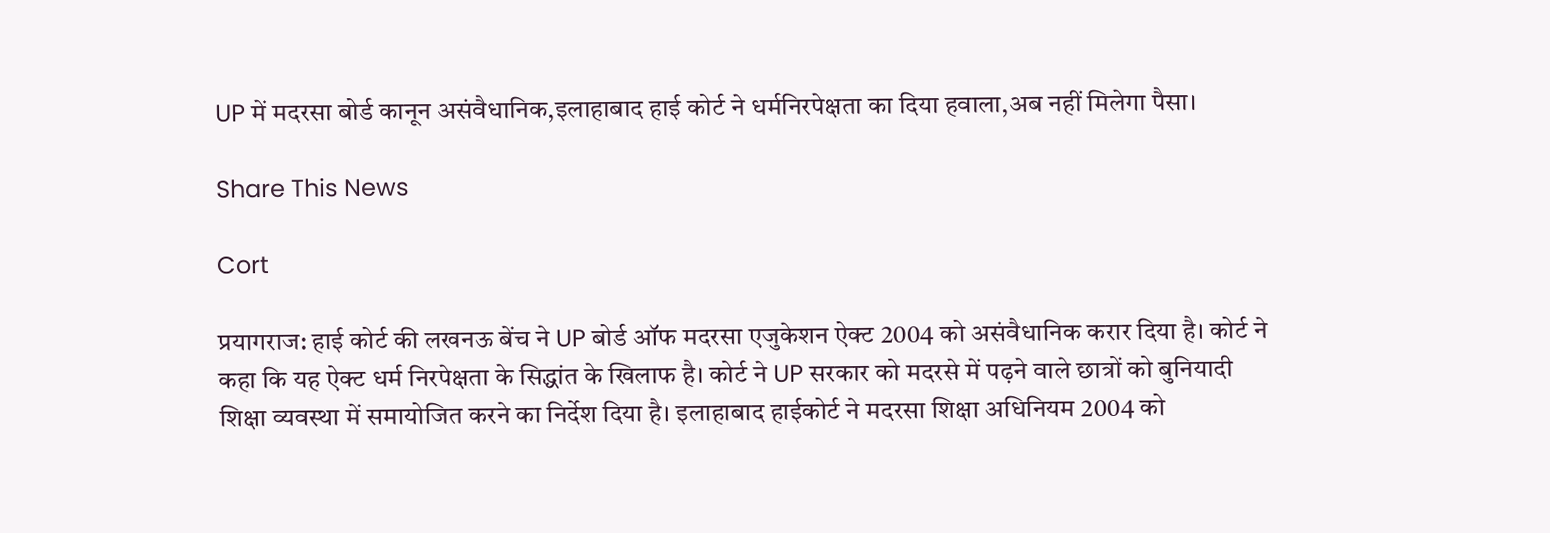UP में मदरसा बोर्ड कानून असंवैधानिक,इलाहाबाद हाई कोर्ट ने धर्मनिरपेक्षता का दिया हवाला,अब नहीं मिलेगा पैसा।

Share This News

Cort

प्रयागराज: हाई कोर्ट की लखनऊ बेंच ने UP बोर्ड ऑफ मदरसा एजुकेशन ऐक्ट 2004 को असंवैधानिक करार दिया है। कोर्ट ने कहा कि यह ऐक्ट धर्म निरपेक्षता के सिद्धांत के खिलाफ है। कोर्ट ने UP सरकार को मदरसे में पढ़ने वाले छात्रों को बुनियादी शिक्षा व्यवस्था में समायोजित करने का निर्देश दिया है। इलाहाबाद हाईकोर्ट ने मदरसा शिक्षा अधिनियम 2004 को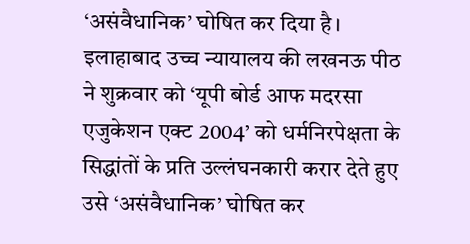‘असंवैधानिक’ घोषित कर दिया है। इलाहाबाद उच्च न्यायालय की लखनऊ पीठ ने शुक्रवार को ‘यूपी बोर्ड आफ मदरसा एजुकेशन एक्ट 2004’ को धर्मनिरपेक्षता के सिद्धांतों के प्रति उल्लंघनकारी करार देते हुए उसे ‘असंवैधानिक’ घोषित कर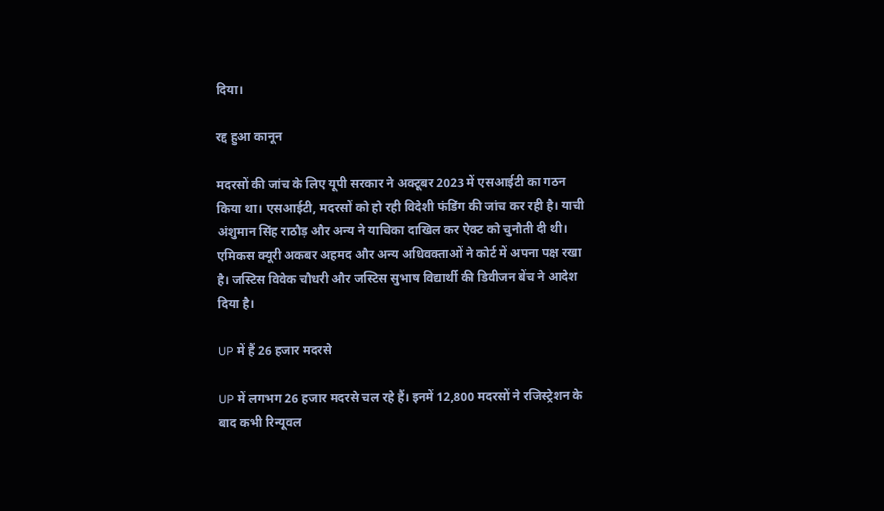दिया।

रद्द हुआ कानून

मदरसों की जांच के लिए यूपी सरकार ने अक्टूबर 2023 में एसआईटी का गठन किया था। एसआईटी, मदरसों को हो रही विदेशी फंडिंग की जांच कर रही है। याची अंशुमान सिंह राठौड़ और अन्य ने याचिका दाखिल कर ऐक्ट को चुनौती दी थी। एमिकस क्यूरी अकबर अहमद और अन्य अधिवक्ताओं ने कोर्ट में अपना पक्ष रखा है। जस्टिस विवेक चौधरी और जस्टिस सुभाष विद्यार्थी की डिवीजन बेंच ने आदेश दिया है।

UP में हैं 26 हजार मदरसे

UP में लगभग 26 हजार मदरसे चल रहे हैं। इनमें 12,800 मदरसों ने रजिस्ट्रेशन के बाद कभी रिन्यूवल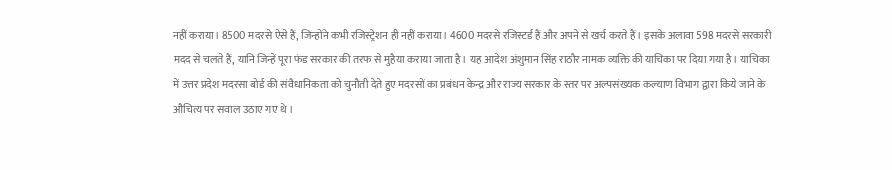नहीं कराया। 8500 मदरसे ऐसे हैं, जिन्होंने कभी रजिस्ट्रेशन ही नहीं कराया। 4600 मदरसे रजिस्टर्ड हैं और अपने से खर्च करते हैं। इसके अलावा 598 मदरसे सरकारी मदद से चलते हैं, यानि जिन्हें पूरा फंड सरकार की तरफ से मुहैया कराया जाता है। यह आदेश अंशुमान सिंह राठौर नामक व्यक्ति की याचिका पर दिया गया है। याचिका में उत्तर प्रदेश मदरसा बोर्ड की संवैधानिकता को चुनौती देते हुए मदरसों का प्रबंधन केन्द्र और राज्य सरकार के स्तर पर अल्पसंख्यक कल्याण विभाग द्वारा किये जाने के औचित्य पर सवाल उठाए गए थे ।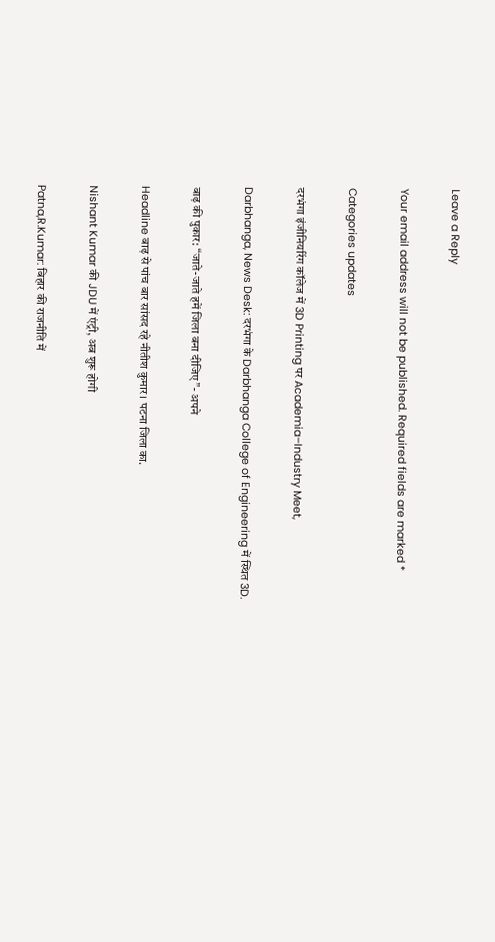Leave a Reply

Your email address will not be published. Required fields are marked *

Categories updates

दरभंगा इंजीनियरिंग कॉलेज में 3D Printing पर Academia–Industry Meet,

Darbhanga, News Desk: दरभंगा के Darbhanga College of Engineering में स्थित 3D.

बाढ़ की पुकार: “जाते-जाते हमें जिला बना दीजिए”- अपने

Headline बाढ़ से पांच बार सांसद रहे नीतीश कुमार। पटना जिला का.

Nishant Kumar की JDU में एंट्री, अब शुरू होगी

Patna,R.Kumar: बिहार की राजनीति में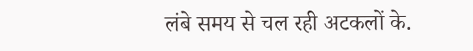लंबे समय से चल रही अटकलों के.